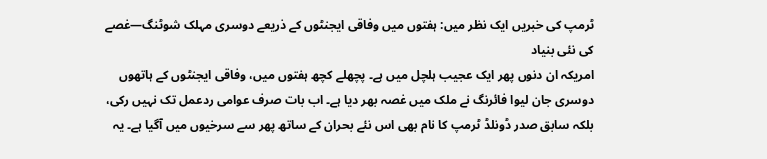ٹرمپ کی خبریں ایک نظر میں: ہفتوں میں وفاقی ایجنٹوں کے ذریعے دوسری مہلک شوٹنگ—غصے کی نئی بنیاد
امریکہ ان دنوں پھر ایک عجیب ہلچل میں ہے۔ پچھلے کچھ ہفتوں میں، وفاقی ایجنٹوں کے ہاتھوں دوسری جان لیوا فائرنگ نے ملک میں غصہ بھر دیا ہے۔ اب بات صرف عوامی ردعمل تک نہیں رکی، بلکہ سابق صدر ڈونلڈ ٹرمپ کا نام بھی اس نئے بحران کے ساتھ پھر سے سرخیوں میں آگیا ہے۔ یہ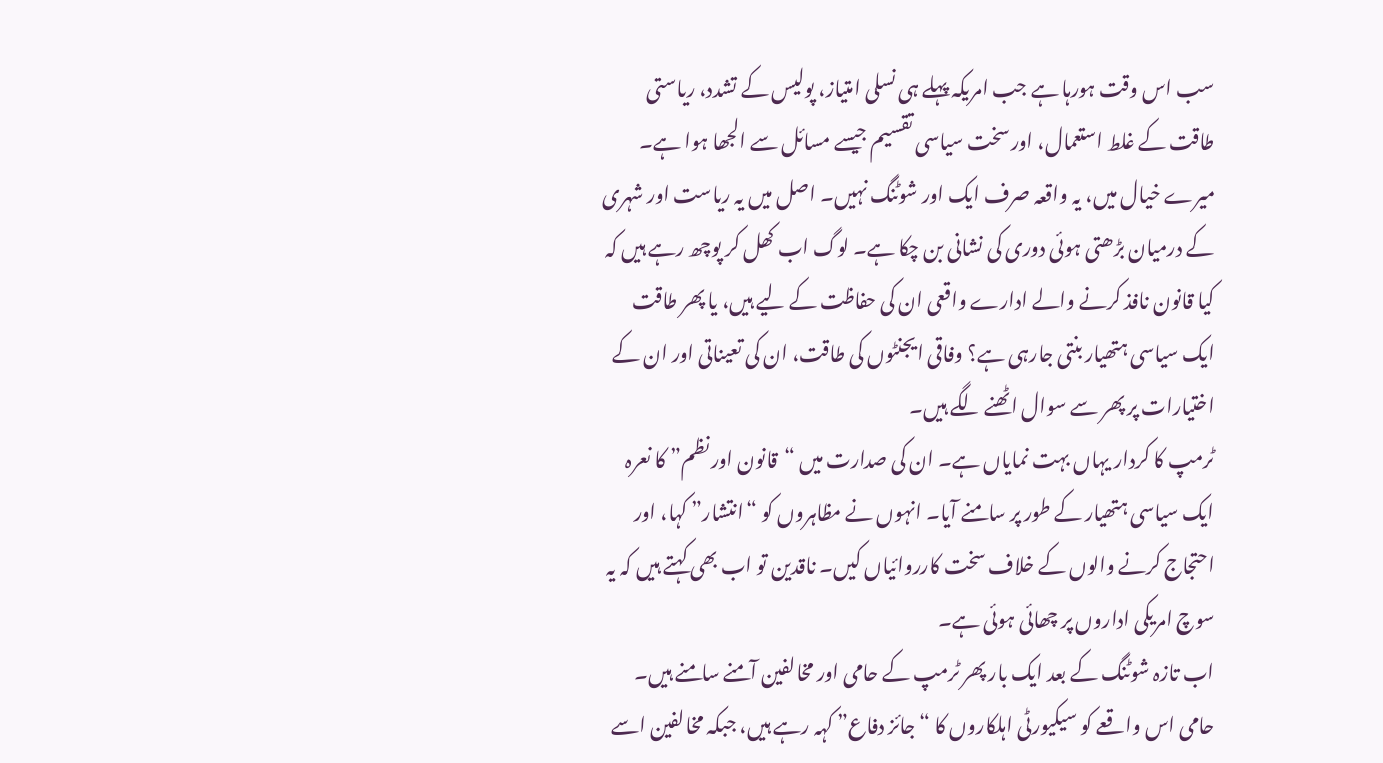سب اس وقت ہورہا ہے جب امریکہ پہلے ہی نسلی امتیاز، پولیس کے تشدد، ریاستی طاقت کے غلط استعمال، اور سخت سیاسی تقسیم جیسے مسائل سے الجھا ہوا ہے۔
میرے خیال میں، یہ واقعہ صرف ایک اور شوٹنگ نہیں۔ اصل میں یہ ریاست اور شہری کے درمیان بڑھتی ہوئی دوری کی نشانی بن چکا ہے۔ لوگ اب کھل کر پوچھ رہے ہیں کہ کیا قانون نافذ کرنے والے ادارے واقعی ان کی حفاظت کے لیے ہیں، یا پھر طاقت ایک سیاسی ہتھیار بنتی جارہی ہے؟ وفاقی ایجنٹوں کی طاقت، ان کی تعیناتی اور ان کے اختیارات پر پھر سے سوال اٹھنے لگے ہیں۔
ٹرمپ کا کردار یہاں بہت نمایاں ہے۔ ان کی صدارت میں “قانون اور نظم” کا نعرہ ایک سیاسی ہتھیار کے طور پر سامنے آیا۔ انہوں نے مظاہروں کو “انتشار” کہا، اور احتجاج کرنے والوں کے خلاف سخت کارروائیاں کیں۔ ناقدین تو اب بھی کہتے ہیں کہ یہ سوچ امریکی اداروں پر چھائی ہوئی ہے۔
اب تازہ شوٹنگ کے بعد ایک بار پھر ٹرمپ کے حامی اور مخالفین آمنے سامنے ہیں۔ حامی اس واقعے کو سیکیورٹی اہلکاروں کا “جائز دفاع” کہہ رہے ہیں، جبکہ مخالفین اسے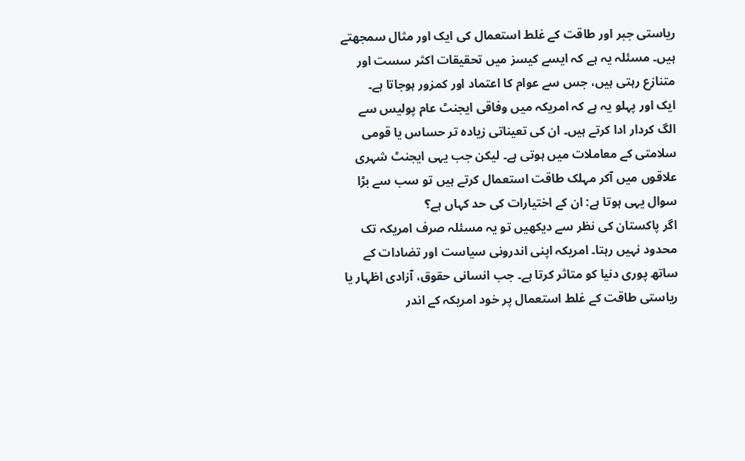ریاستی جبر اور طاقت کے غلط استعمال کی ایک اور مثال سمجھتے ہیں۔ مسئلہ یہ ہے کہ ایسے کیسز میں تحقیقات اکثر سست اور متنازع رہتی ہیں، جس سے عوام کا اعتماد اور کمزور ہوجاتا ہے۔
ایک اور پہلو یہ ہے کہ امریکہ میں وفاقی ایجنٹ عام پولیس سے الگ کردار ادا کرتے ہیں۔ ان کی تعیناتی زیادہ تر حساس یا قومی سلامتی کے معاملات میں ہوتی ہے۔ لیکن جب یہی ایجنٹ شہری علاقوں میں آکر مہلک طاقت استعمال کرتے ہیں تو سب سے بڑا سوال یہی ہوتا ہے: ان کے اختیارات کی حد کہاں ہے؟
اگر پاکستان کی نظر سے دیکھیں تو یہ مسئلہ صرف امریکہ تک محدود نہیں رہتا۔ امریکہ اپنی اندرونی سیاست اور تضادات کے ساتھ پوری دنیا کو متاثر کرتا ہے۔ جب انسانی حقوق، آزادی اظہار یا ریاستی طاقت کے غلط استعمال پر خود امریکہ کے اندر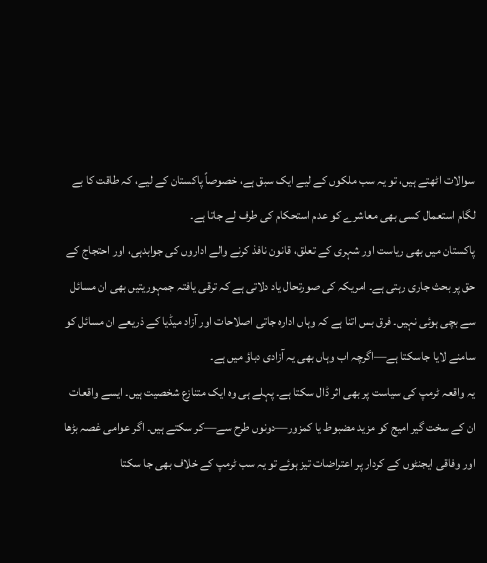سوالات اٹھتے ہیں، تو یہ سب ملکوں کے لیے ایک سبق ہے، خصوصاً پاکستان کے لیے، کہ طاقت کا بے لگام استعمال کسی بھی معاشرے کو عدم استحکام کی طرف لے جاتا ہے۔
پاکستان میں بھی ریاست اور شہری کے تعلق، قانون نافذ کرنے والے اداروں کی جوابدہی، اور احتجاج کے حق پر بحث جاری رہتی ہے۔ امریکہ کی صورتحال یاد دلاتی ہے کہ ترقی یافتہ جمہوریتیں بھی ان مسائل سے بچی ہوئی نہیں۔ فرق بس اتنا ہے کہ وہاں ادارہ جاتی اصلاحات اور آزاد میڈیا کے ذریعے ان مسائل کو سامنے لایا جاسکتا ہے—اگرچہ اب وہاں بھی یہ آزادی دباؤ میں ہے۔
یہ واقعہ ٹرمپ کی سیاست پر بھی اثر ڈال سکتا ہے۔ پہلے ہی وہ ایک متنازع شخصیت ہیں۔ ایسے واقعات ان کے سخت گیر امیج کو مزید مضبوط یا کمزور—دونوں طرح سے—کر سکتے ہیں۔ اگر عوامی غصہ بڑھا اور وفاقی ایجنٹوں کے کردار پر اعتراضات تیز ہوئے تو یہ سب ٹرمپ کے خلاف بھی جا سکتا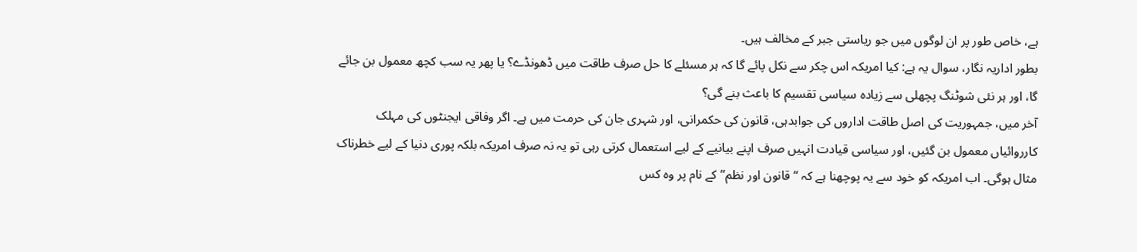ہے، خاص طور پر ان لوگوں میں جو ریاستی جبر کے مخالف ہیں۔
بطور اداریہ نگار، سوال یہ ہے: کیا امریکہ اس چکر سے نکل پائے گا کہ ہر مسئلے کا حل صرف طاقت میں ڈھونڈے؟ یا پھر یہ سب کچھ معمول بن جائے گا، اور ہر نئی شوٹنگ پچھلی سے زیادہ سیاسی تقسیم کا باعث بنے گی؟
آخر میں، جمہوریت کی اصل طاقت اداروں کی جوابدہی، قانون کی حکمرانی، اور شہری جان کی حرمت میں ہے۔ اگر وفاقی ایجنٹوں کی مہلک کارروائیاں معمول بن گئیں، اور سیاسی قیادت انہیں صرف اپنے بیانیے کے لیے استعمال کرتی رہی تو یہ نہ صرف امریکہ بلکہ پوری دنیا کے لیے خطرناک مثال ہوگی۔ اب امریکہ کو خود سے یہ پوچھنا ہے کہ “قانون اور نظم” کے نام پر وہ کس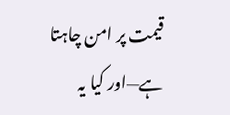قیمت پر امن چاہتا ہے—اور کیا یہ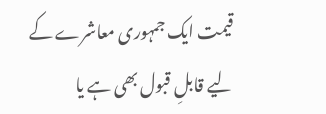قیمت ایک جمہوری معاشرے کے لیے قابلِ قبول بھی ہے یا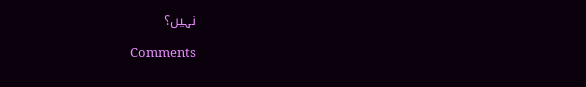نہیں؟

Comments